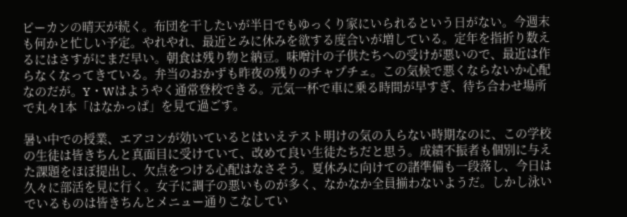ピーカンの晴天が続く。布団を干したいが半日でもゆっくり家にいられるという日がない。今週末も何かと忙しい予定。やれやれ、最近とみに休みを欲する度合いが増している。定年を指折り数えるにはさすがにまだ早い。朝食は残り物と納豆。味噌汁の子供たちへの受けが悪いので、最近は作らなくなってきている。弁当のおかずも昨夜の残りのチャプチェ。この気候で悪くならないか心配なのだが。Y・Wはようやく通常登校できる。元気一杯で車に乗る時間が早すぎ、待ち合わせ場所で丸々1本「はなかっぱ」を見て過ごす。

暑い中での授業、エアコンが効いているとはいえテスト明けの気の入らない時期なのに、この学校の生徒は皆きちんと真面目に受けていて、改めて良い生徒たちだと思う。成績不振者も個別に与えた課題をほぼ提出し、欠点をつける心配はなさそう。夏休みに向けての諸準備も一段落し、今日は久々に部活を見に行く。女子に調子の悪いものが多く、なかなか全員揃わないようだ。しかし泳いでいるものは皆きちんとメニュー通りこなしてい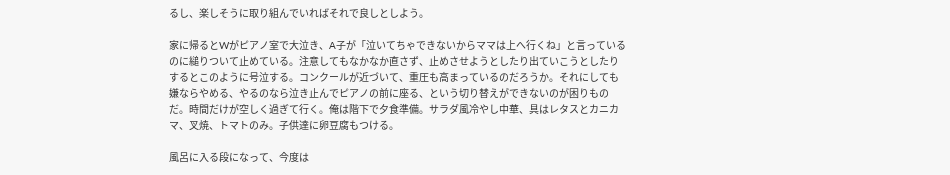るし、楽しそうに取り組んでいればそれで良しとしよう。

家に帰るとWがピアノ室で大泣き、A子が「泣いてちゃできないからママは上へ行くね」と言っているのに縋りついて止めている。注意してもなかなか直さず、止めさせようとしたり出ていこうとしたりするとこのように号泣する。コンクールが近づいて、重圧も高まっているのだろうか。それにしても嫌ならやめる、やるのなら泣き止んでピアノの前に座る、という切り替えができないのが困りものだ。時間だけが空しく過ぎて行く。俺は階下で夕食準備。サラダ風冷やし中華、具はレタスとカニカマ、叉焼、トマトのみ。子供達に卵豆腐もつける。

風呂に入る段になって、今度は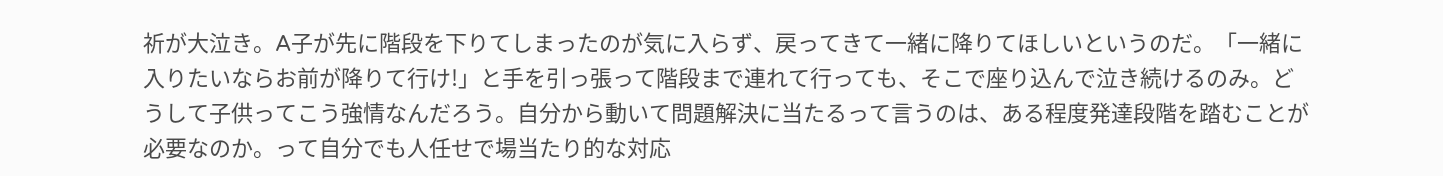祈が大泣き。A子が先に階段を下りてしまったのが気に入らず、戻ってきて一緒に降りてほしいというのだ。「一緒に入りたいならお前が降りて行け!」と手を引っ張って階段まで連れて行っても、そこで座り込んで泣き続けるのみ。どうして子供ってこう強情なんだろう。自分から動いて問題解決に当たるって言うのは、ある程度発達段階を踏むことが必要なのか。って自分でも人任せで場当たり的な対応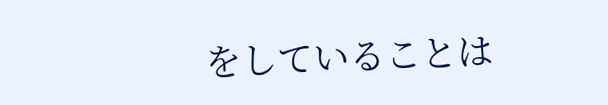をしていることは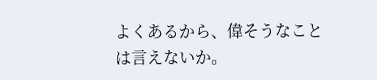よくあるから、偉そうなことは言えないか。